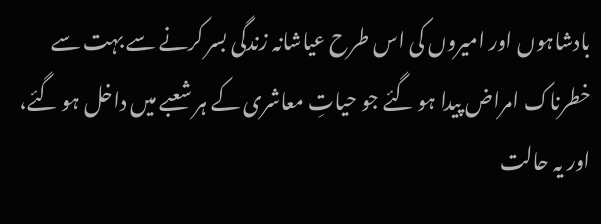بادشاہوں اور امیروں کی اس طرح عیاشانہ زندگی بسر کرنے سے بہت سے خطرناک امراض پیدا ہو گئے جو حیاتِ معاشری کے ہر شعبے میں داخل ہو گئے، اور یہ حالت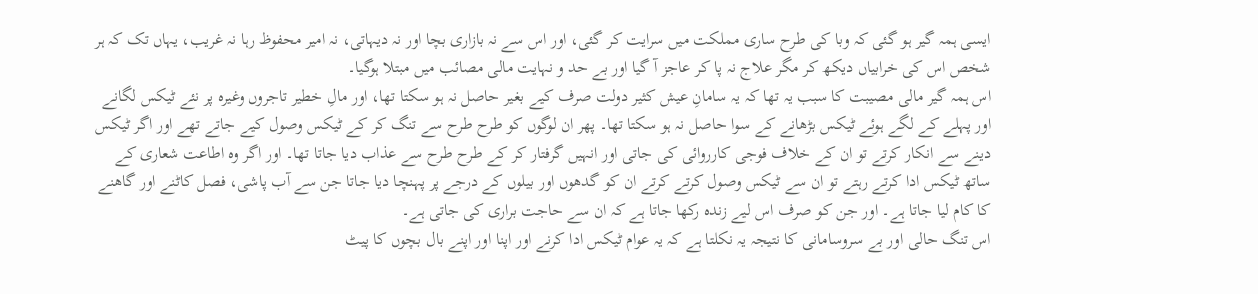ایسی ہمہ گیر ہو گئی کہ وبا کی طرح ساری مملکت میں سرایت کر گئی، اور اس سے نہ بازاری بچا اور نہ دیہاتی، نہ امیر محفوظ رہا نہ غریب، یہاں تک کہ ہر شخص اس کی خرابیاں دیکھ کر مگر علاج نہ پا کر عاجز آ گیا اور بے حد و نہایت مالی مصائب میں مبتلا ہوگیا۔
اس ہمہ گیر مالی مصیبت کا سبب یہ تھا کہ یہ سامانِ عیش کثیر دولت صرف کیے بغیر حاصل نہ ہو سکتا تھا، اور مالِ خطیر تاجروں وغیرہ پر نئے ٹیکس لگانے اور پہلے کے لگے ہوئے ٹیکس بڑھانے کے سوا حاصل نہ ہو سکتا تھا۔ پھر ان لوگوں کو طرح طرح سے تنگ کر کے ٹیکس وصول کیے جاتے تھے اور اگر ٹیکس دینے سے انکار کرتے تو ان کے خلاف فوجی کارروائی کی جاتی اور انہیں گرفتار کر کے طرح طرح سے عذاب دیا جاتا تھا۔ اور اگر وہ اطاعت شعاری کے ساتھ ٹیکس ادا کرتے رہتے تو ان سے ٹیکس وصول کرتے کرتے ان کو گدھوں اور بیلوں کے درجے پر پہنچا دیا جاتا جن سے آب پاشی، فصل کاٹنے اور گاھنے کا کام لیا جاتا ہے۔ اور جن کو صرف اس لیے زندہ رکھا جاتا ہے کہ ان سے حاجت براری کی جاتی ہے۔
اس تنگ حالی اور بے سروسامانی کا نتیجہ یہ نکلتا ہے کہ یہ عوام ٹیکس ادا کرنے اور اپنا اور اپنے بال بچوں کا پیٹ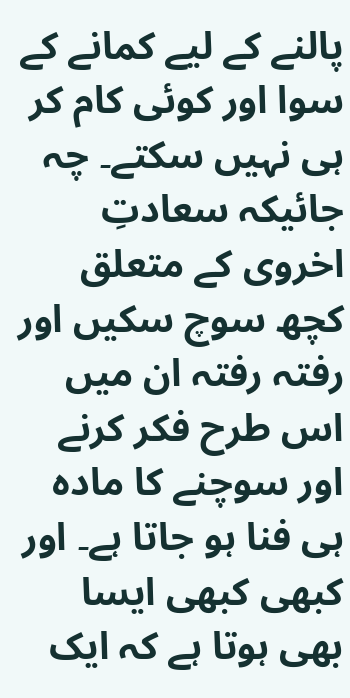پالنے کے لیے کمانے کے سوا اور کوئی کام کر ہی نہیں سکتے۔ چہ جائیکہ سعادتِ اخروی کے متعلق کچھ سوچ سکیں اور رفتہ رفتہ ان میں اس طرح فکر کرنے اور سوچنے کا مادہ ہی فنا ہو جاتا ہے۔ اور کبھی کبھی ایسا بھی ہوتا ہے کہ ایک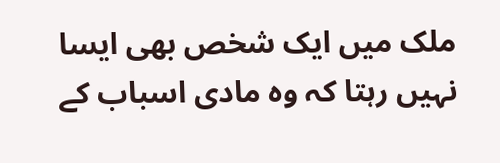ملک میں ایک شخص بھی ایسا نہیں رہتا کہ وہ مادی اسباب کے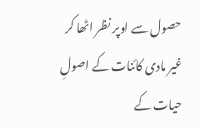حصول سے اوپر نظر اٹھا کر غیر مادی کائنات کے اصولِ حیات کے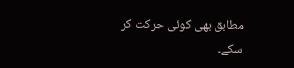مطابق بھی کوئی حرکت کر سکے۔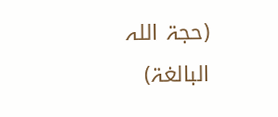(حجۃ اللہ البالغۃ)